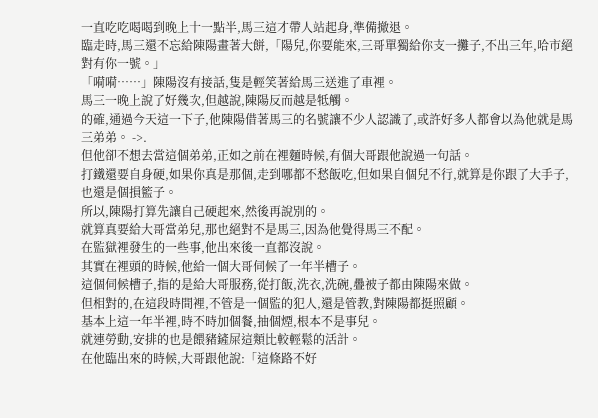一直吃吃喝喝到晚上十一點半,馬三這才帶人站起身,準備撤退。
臨走時,馬三還不忘給陳陽畫著大餅,「陽兒,你要能來,三哥單獨給你支一攤子,不出三年,哈市絕對有你一號。」
「嗬嗬……」陳陽沒有接話,隻是輕笑著給馬三送進了車裡。
馬三一晚上說了好幾次,但越說,陳陽反而越是牴觸。
的確,通過今天這一下子,他陳陽借著馬三的名號讓不少人認識了,或許好多人都會以為他就是馬三弟弟。 ->.
但他卻不想去當這個弟弟,正如之前在裡麵時候,有個大哥跟他說過一句話。
打鐵還要自身硬,如果你真是那個,走到哪都不愁飯吃,但如果自個兒不行,就算是你跟了大手子,也還是個損籃子。
所以,陳陽打算先讓自己硬起來,然後再說別的。
就算真要給大哥當弟兒,那也絕對不是馬三,因為他覺得馬三不配。
在監獄裡發生的一些事,他出來後一直都沒說。
其實在裡頭的時候,他給一個大哥伺候了一年半槽子。
這個伺候槽子,指的是給大哥服務,從打飯,洗衣,洗碗,疊被子都由陳陽來做。
但相對的,在這段時間裡,不管是一個監的犯人,還是管教,對陳陽都挺照顧。
基本上這一年半裡,時不時加個餐,抽個煙,根本不是事兒。
就連勞動,安排的也是餵豬鏟屎這類比較輕鬆的活計。
在他臨出來的時候,大哥跟他說:「這條路不好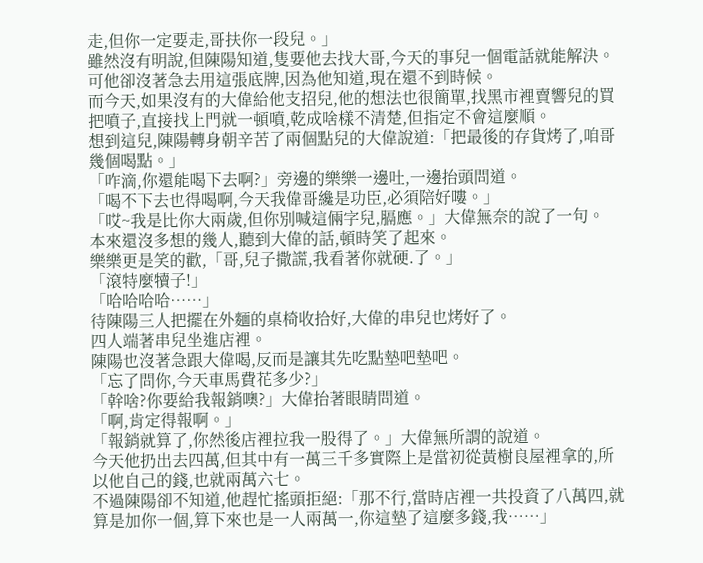走,但你一定要走,哥扶你一段兒。」
雖然沒有明說,但陳陽知道,隻要他去找大哥,今天的事兒一個電話就能解決。
可他卻沒著急去用這張底牌,因為他知道,現在還不到時候。
而今天,如果沒有的大偉給他支招兒,他的想法也很簡單,找黑市裡賣響兒的買把噴子,直接找上門就一頓噴,乾成啥樣不清楚,但指定不會這麼順。
想到這兒,陳陽轉身朝辛苦了兩個點兒的大偉說道:「把最後的存貨烤了,咱哥幾個喝點。」
「咋滴,你還能喝下去啊?」旁邊的樂樂一邊吐,一邊抬頭問道。
「喝不下去也得喝啊,今天我偉哥纔是功臣,必須陪好嘍。」
「哎~我是比你大兩歲,但你別喊這倆字兒,膈應。」大偉無奈的說了一句。
本來還沒多想的幾人,聽到大偉的話,頓時笑了起來。
樂樂更是笑的歡,「哥,兒子撒謊,我看著你就硬.了。」
「滾特麼犢子!」
「哈哈哈哈……」
待陳陽三人把擺在外麵的桌椅收拾好,大偉的串兒也烤好了。
四人端著串兒坐進店裡。
陳陽也沒著急跟大偉喝,反而是讓其先吃點墊吧墊吧。
「忘了問你,今天車馬費花多少?」
「幹啥?你要給我報銷噢?」大偉抬著眼睛問道。
「啊,肯定得報啊。」
「報銷就算了,你然後店裡拉我一股得了。」大偉無所謂的說道。
今天他扔出去四萬,但其中有一萬三千多實際上是當初從黃樹良屋裡拿的,所以他自己的錢,也就兩萬六七。
不過陳陽卻不知道,他趕忙搖頭拒絕:「那不行,當時店裡一共投資了八萬四,就算是加你一個,算下來也是一人兩萬一,你這墊了這麼多錢,我……」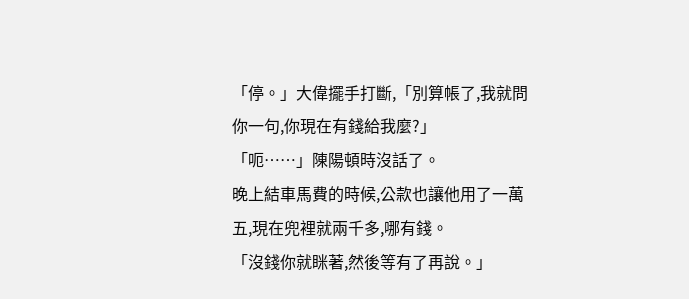「停。」大偉擺手打斷,「別算帳了,我就問你一句,你現在有錢給我麼?」
「呃……」陳陽頓時沒話了。
晚上結車馬費的時候,公款也讓他用了一萬五,現在兜裡就兩千多,哪有錢。
「沒錢你就眯著,然後等有了再說。」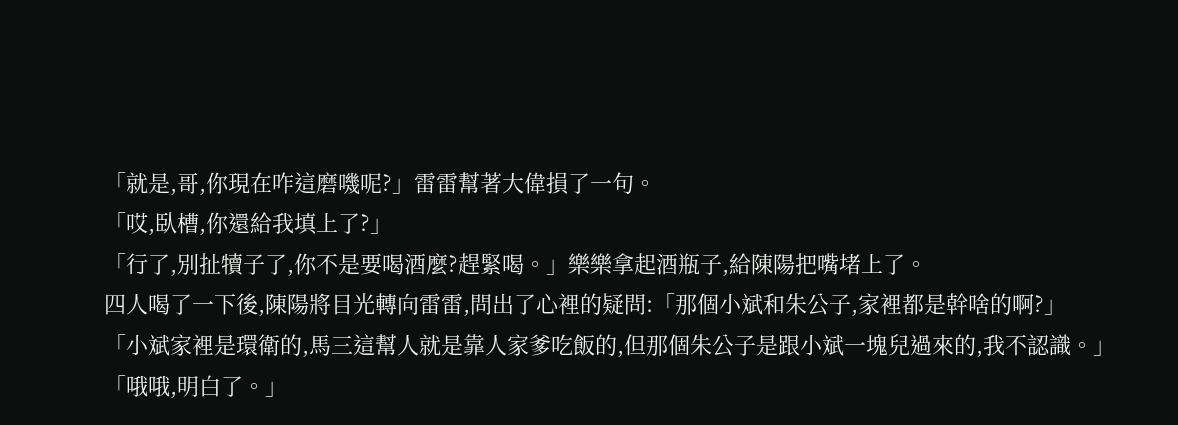「就是,哥,你現在咋這磨嘰呢?」雷雷幫著大偉損了一句。
「哎,臥槽,你還給我填上了?」
「行了,別扯犢子了,你不是要喝酒麼?趕緊喝。」樂樂拿起酒瓶子,給陳陽把嘴堵上了。
四人喝了一下後,陳陽將目光轉向雷雷,問出了心裡的疑問:「那個小斌和朱公子,家裡都是幹啥的啊?」
「小斌家裡是環衛的,馬三這幫人就是靠人家爹吃飯的,但那個朱公子是跟小斌一塊兒過來的,我不認識。」
「哦哦,明白了。」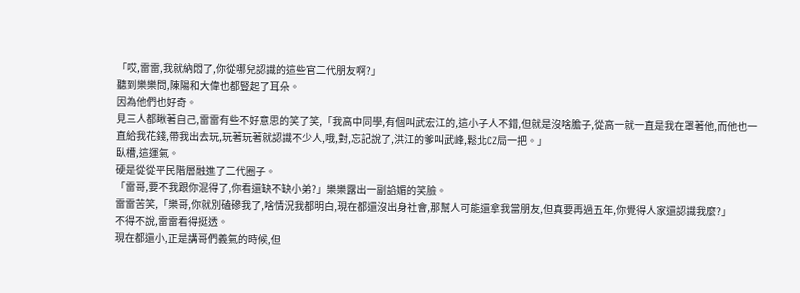「哎,雷雷,我就納悶了,你從哪兒認識的這些官二代朋友啊?」
聽到樂樂問,陳陽和大偉也都豎起了耳朵。
因為他們也好奇。
見三人都瞅著自己,雷雷有些不好意思的笑了笑,「我高中同學,有個叫武宏江的,這小子人不錯,但就是沒啥膽子,從高一就一直是我在罩著他,而他也一直給我花錢,帶我出去玩,玩著玩著就認識不少人,哦,對,忘記說了,洪江的爹叫武峰,鬆北CZ局一把。」
臥槽,這運氣。
硬是從從平民階層融進了二代圈子。
「雷哥,要不我跟你混得了,你看還缺不缺小弟?」樂樂露出一副諂媚的笑臉。
雷雷苦笑,「樂哥,你就別磕磣我了,啥情況我都明白,現在都還沒出身社會,那幫人可能還拿我當朋友,但真要再過五年,你覺得人家還認識我麼?」
不得不說,雷雷看得挺透。
現在都還小,正是講哥們義氣的時候,但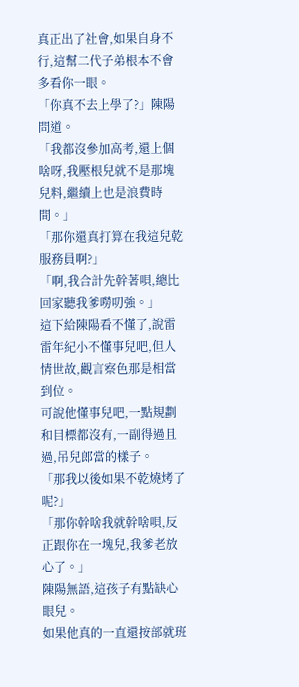真正出了社會,如果自身不行,這幫二代子弟根本不會多看你一眼。
「你真不去上學了?」陳陽問道。
「我都沒參加高考,還上個啥呀,我壓根兒就不是那塊兒料,繼續上也是浪費時間。」
「那你還真打算在我這兒乾服務員啊?」
「啊,我合計先幹著唄,總比回家聽我爹嘮叨強。」
這下給陳陽看不懂了,說雷雷年紀小不懂事兒吧,但人情世故,觀言察色那是相當到位。
可說他懂事兒吧,一點規劃和目標都沒有,一副得過且過,吊兒郎當的樣子。
「那我以後如果不乾燒烤了呢?」
「那你幹啥我就幹啥唄,反正跟你在一塊兒,我爹老放心了。」
陳陽無語,這孩子有點缺心眼兒。
如果他真的一直還按部就班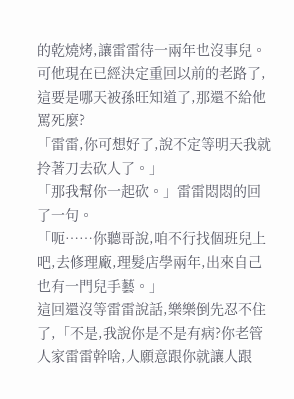的乾燒烤,讓雷雷待一兩年也沒事兒。
可他現在已經決定重回以前的老路了,這要是哪天被孫旺知道了,那還不給他罵死麼?
「雷雷,你可想好了,說不定等明天我就拎著刀去砍人了。」
「那我幫你一起砍。」雷雷悶悶的回了一句。
「呃……你聽哥說,咱不行找個班兒上吧,去修理廠,理髮店學兩年,出來自己也有一門兒手藝。」
這回還沒等雷雷說話,樂樂倒先忍不住了,「不是,我說你是不是有病?你老管人家雷雷幹啥,人願意跟你就讓人跟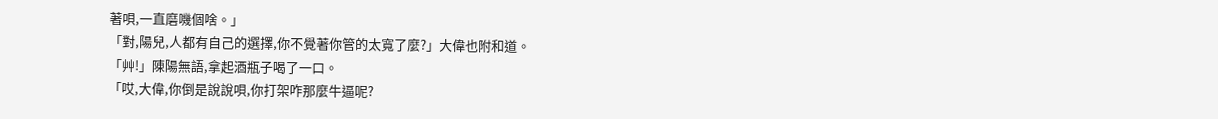著唄,一直磨嘰個啥。」
「對,陽兒,人都有自己的選擇,你不覺著你管的太寬了麼?」大偉也附和道。
「艸!」陳陽無語,拿起酒瓶子喝了一口。
「哎,大偉,你倒是說說唄,你打架咋那麼牛逼呢?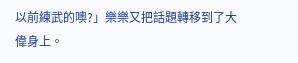以前練武的噢?」樂樂又把話題轉移到了大偉身上。